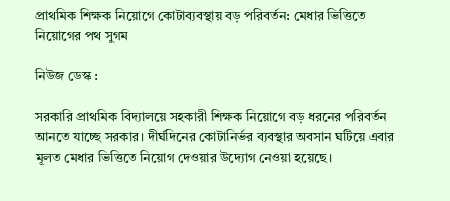প্রাথমিক শিক্ষক নিয়োগে কোটাব্যবস্থায় বড় পরিবর্তন: মেধার ভিত্তিতে নিয়োগের পথ সুগম

নিউজ ডেস্ক :

সরকারি প্রাথমিক বিদ্যালয়ে সহকারী শিক্ষক নিয়োগে বড় ধরনের পরিবর্তন আনতে যাচ্ছে সরকার। দীর্ঘদিনের কোটানির্ভর ব্যবস্থার অবসান ঘটিয়ে এবার মূলত মেধার ভিত্তিতে নিয়োগ দেওয়ার উদ্যোগ নেওয়া হয়েছে।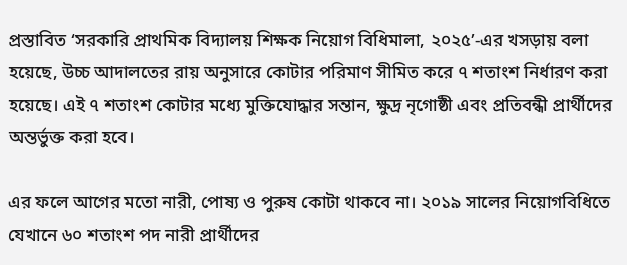প্রস্তাবিত ‘সরকারি প্রাথমিক বিদ্যালয় শিক্ষক নিয়োগ বিধিমালা, ২০২৫’-এর খসড়ায় বলা হয়েছে, উচ্চ আদালতের রায় অনুসারে কোটার পরিমাণ সীমিত করে ৭ শতাংশ নির্ধারণ করা হয়েছে। এই ৭ শতাংশ কোটার মধ্যে মুক্তিযোদ্ধার সন্তান, ক্ষুদ্র নৃগোষ্ঠী এবং প্রতিবন্ধী প্রার্থীদের অন্তর্ভুক্ত করা হবে।

এর ফলে আগের মতো নারী, পোষ্য ও পুরুষ কোটা থাকবে না। ২০১৯ সালের নিয়োগবিধিতে যেখানে ৬০ শতাংশ পদ নারী প্রার্থীদের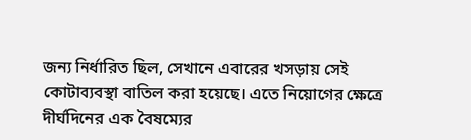জন্য নির্ধারিত ছিল, সেখানে এবারের খসড়ায় সেই কোটাব্যবস্থা বাতিল করা হয়েছে। এতে নিয়োগের ক্ষেত্রে দীর্ঘদিনের এক বৈষম্যের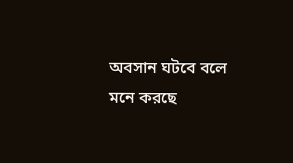অবসান ঘটবে বলে মনে করছে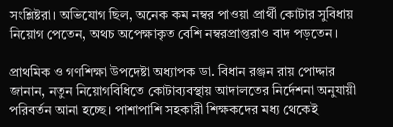সংশ্লিষ্টরা। অভিযোগ ছিল, অনেক কম নম্বর পাওয়া প্রার্থী কোটার সুবিধায় নিয়োগ পেতেন, অথচ অপেক্ষাকৃত বেশি নম্বরপ্রাপ্তরাও বাদ পড়তেন।

প্রাথমিক ও গণশিক্ষা উপদেষ্টা অধ্যাপক ডা. বিধান রঞ্জন রায় পোদ্দার জানান, নতুন নিয়োগবিধিতে কোটাব্যবস্থায় আদালতের নির্দেশনা অনুযায়ী পরিবর্তন আনা হচ্ছে। পাশাপাশি সহকারী শিক্ষকদের মধ্য থেকেই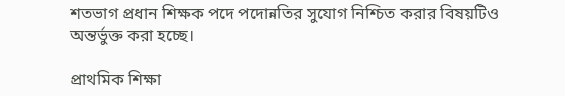শতভাগ প্রধান শিক্ষক পদে পদোন্নতির সুযোগ নিশ্চিত করার বিষয়টিও অন্তর্ভুক্ত করা হচ্ছে।

প্রাথমিক শিক্ষা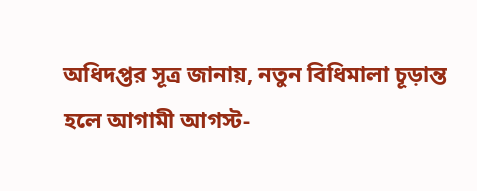অধিদপ্তর সূত্র জানায়, নতুন বিধিমালা চূড়ান্ত হলে আগামী আগস্ট-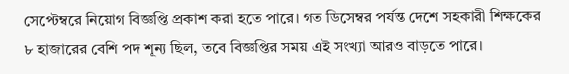সেপ্টেম্বরে নিয়োগ বিজ্ঞপ্তি প্রকাশ করা হতে পারে। গত ডিসেম্বর পর্যন্ত দেশে সহকারী শিক্ষকের ৮ হাজারের বেশি পদ শূন্য ছিল, তবে বিজ্ঞপ্তির সময় এই সংখ্যা আরও বাড়তে পারে।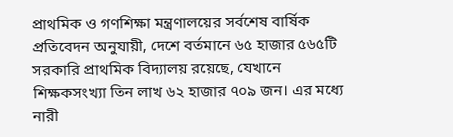প্রাথমিক ও গণশিক্ষা মন্ত্রণালয়ের সর্বশেষ বার্ষিক প্রতিবেদন অনুযায়ী, দেশে বর্তমানে ৬৫ হাজার ৫৬৫টি সরকারি প্রাথমিক বিদ্যালয় রয়েছে, যেখানে শিক্ষকসংখ্যা তিন লাখ ৬২ হাজার ৭০৯ জন। এর মধ্যে নারী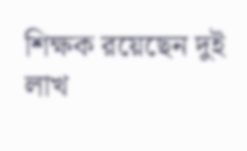শিক্ষক রয়েছেন দুই লাখ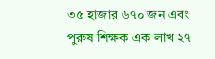৩৫ হাজার ৬৭০ জন এবং পুরুষ শিক্ষক এক লাখ ২৭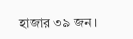হাজার ৩৯ জন।